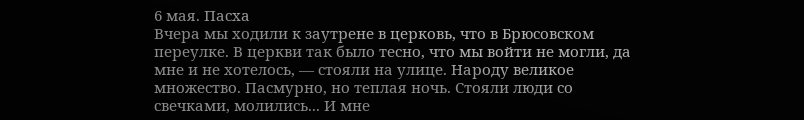6 мая. Пасха
Вчера мы ходили к заутрене в церковь, что в Брюсовском переулке. В церкви так было тесно, что мы войти не могли, да мне и не хотелось, — стояли на улице. Народу великое множество. Пасмурно, но теплая ночь. Стояли люди со свечками, молились... И мне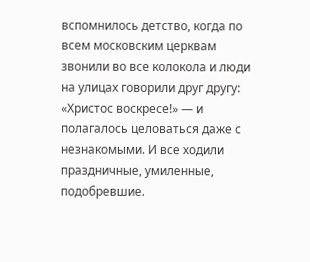вспомнилось детство, когда по всем московским церквам звонили во все колокола и люди на улицах говорили друг другу: «Христос воскресе!» — и полагалось целоваться даже с незнакомыми. И все ходили праздничные, умиленные, подобревшие.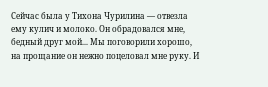Сейчас была у Тихона Чурилина — отвезла ему кулич и молоко. Он обрадовался мне, бедный друг мой... Мы поговорили хорошо, на прощание он нежно поцеловал мне руку. И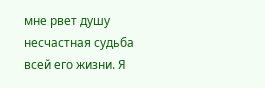мне рвет душу несчастная судьба всей его жизни. Я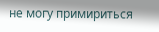не могу примириться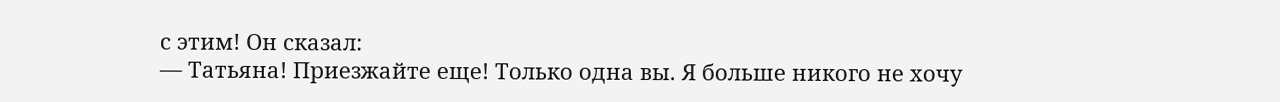с этим! Он сказал:
— Татьяна! Приезжайте еще! Только одна вы. Я больше никого не хочу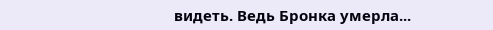видеть. Ведь Бронка умерла...